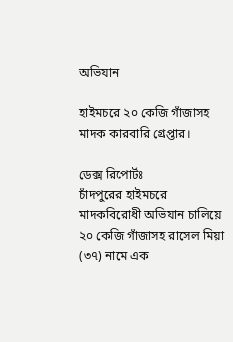অভিযান

হাইমচরে ২০ কেজি গাঁজাসহ মাদক কারবারি গ্রেপ্তার।

ডেক্স রিপোর্টঃ
চাঁদপুরের হাইমচরে মাদকবিরোধী অভিযান চালিয়ে ২০ কেজি গাঁজাসহ রাসেল মিয়া (৩৭) নামে এক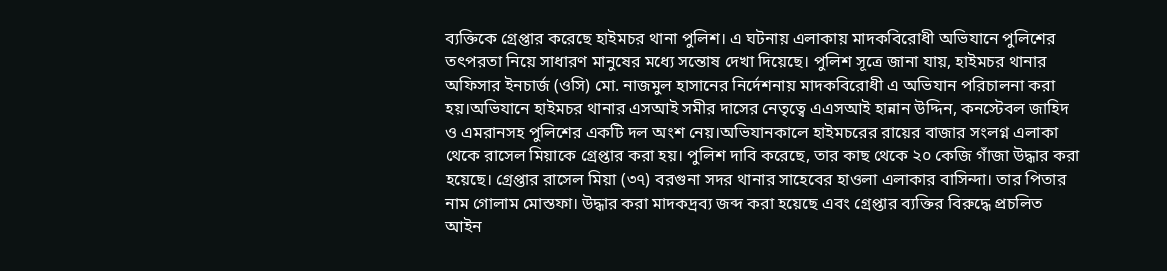ব্যক্তিকে গ্রেপ্তার করেছে হাইমচর থানা পুলিশ। এ ঘটনায় এলাকায় মাদকবিরোধী অভিযানে পুলিশের তৎপরতা নিয়ে সাধারণ মানুষের মধ্যে সন্তোষ দেখা দিয়েছে। পুলিশ সূত্রে জানা যায়, হাইমচর থানার অফিসার ইনচার্জ (ওসি) মো. নাজমুল হাসানের নির্দেশনায় মাদকবিরোধী এ অভিযান পরিচালনা করা হয়।অভিযানে হাইমচর থানার এসআই সমীর দাসের নেতৃত্বে এএসআই হান্নান উদ্দিন, কনস্টেবল জাহিদ ও এমরানসহ পুলিশের একটি দল অংশ নেয়।অভিযানকালে হাইমচরের রায়ের বাজার সংলগ্ন এলাকা থেকে রাসেল মিয়াকে গ্রেপ্তার করা হয়। পুলিশ দাবি করেছে, তার কাছ থেকে ২০ কেজি গাঁজা উদ্ধার করা হয়েছে। গ্রেপ্তার রাসেল মিয়া (৩৭) বরগুনা সদর থানার সাহেবের হাওলা এলাকার বাসিন্দা। তার পিতার নাম গোলাম মোস্তফা। উদ্ধার করা মাদকদ্রব্য জব্দ করা হয়েছে এবং গ্রেপ্তার ব্যক্তির বিরুদ্ধে প্রচলিত আইন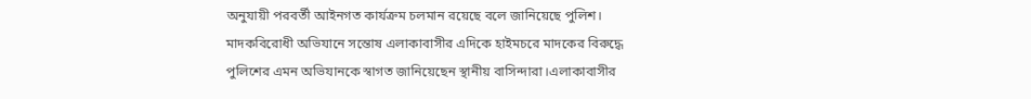অনুযায়ী পরবর্তী আইনগত কার্যক্রম চলমান রয়েছে বলে জানিয়েছে পুলিশ। মাদকবিরোধী অভিযানে সন্তোষ এলাকাবাসীর এদিকে হাইমচরে মাদকের বিরুদ্ধে পুলিশের এমন অভিযানকে স্বাগত জানিয়েছেন স্থানীয় বাসিন্দারা।এলাকাবাসীর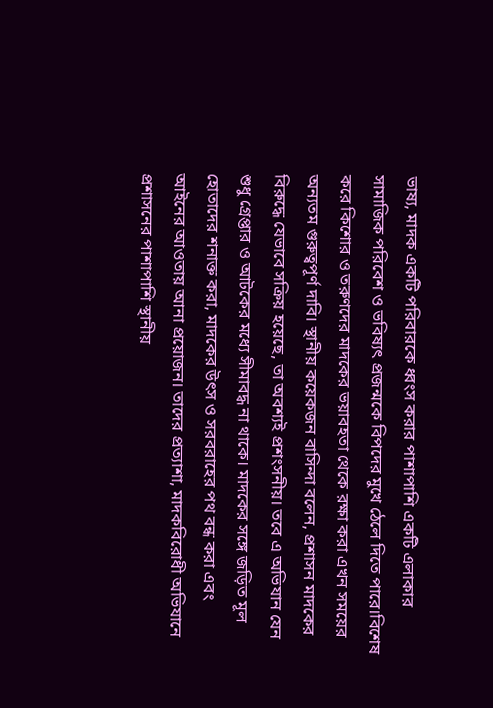ভাষ্য, মাদক একটি পরিবারকে ধ্বংস করার পাশাপাশি একটি এলাকার সামাজিক পরিবেশ ও ভবিষ্যৎ প্রজন্মকে বিপদের মুখে ঠেলে দিতে পারে।বিশেষ করে কিশোর ও তরুণদের মাদকের ভয়াবহতা থেকে রক্ষা করা এখন সময়ের অন্যতম গুরুত্বপূর্ণ দাবি। স্থানীয় কয়েকজন বাসিন্দা বলেন, প্রশাসন মাদকের বিরুদ্ধে যেভাবে সক্রিয় হয়েছে, তা অবশ্যই প্রশংসনীয়। তবে এ অভিযান যেন শুধু গ্রেপ্তার ও আটকের মধ্যে সীমাবদ্ধ না থাকে। মাদকের সঙ্গে জড়িত মূল হোতাদের শনাক্ত করা, মাদকের উৎস ও সরবরাহের পথ বন্ধ করা এবং আইনের আওতায় আনা প্রয়োজন। তাদের প্রত্যাশা, মাদকবিরোধী অভিযানে প্রশাসনের পাশাপাশি স্থানীয়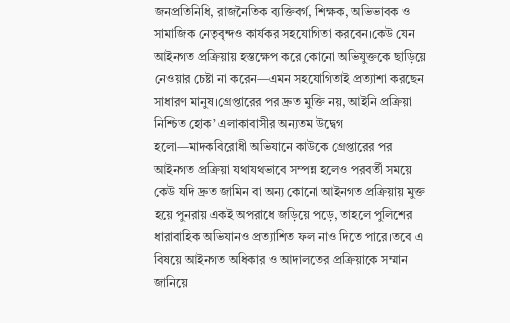জনপ্রতিনিধি, রাজনৈতিক ব্যক্তিবর্গ, শিক্ষক, অভিভাবক ও সামাজিক নেতৃবৃন্দও কার্যকর সহযোগিতা করবেন।কেউ যেন আইনগত প্রক্রিয়ায় হস্তক্ষেপ করে কোনো অভিযুক্তকে ছাড়িয়ে নেওয়ার চেষ্টা না করেন—এমন সহযোগিতাই প্রত্যাশা করছেন সাধারণ মানুষ।গ্রেপ্তারের পর দ্রুত মুক্তি নয়, আইনি প্রক্রিয়া নিশ্চিত হোক’ এলাকাবাসীর অন্যতম উদ্বেগ হলো—মাদকবিরোধী অভিযানে কাউকে গ্রেপ্তারের পর আইনগত প্রক্রিয়া যথাযথভাবে সম্পন্ন হলেও পরবর্তী সময়ে কেউ যদি দ্রুত জামিন বা অন্য কোনো আইনগত প্রক্রিয়ায় মুক্ত হয়ে পুনরায় একই অপরাধে জড়িয়ে পড়ে, তাহলে পুলিশের ধারাবাহিক অভিযানও প্রত্যাশিত ফল নাও দিতে পারে।তবে এ বিষয়ে আইনগত অধিকার ও আদালতের প্রক্রিয়াকে সম্মান জানিয়ে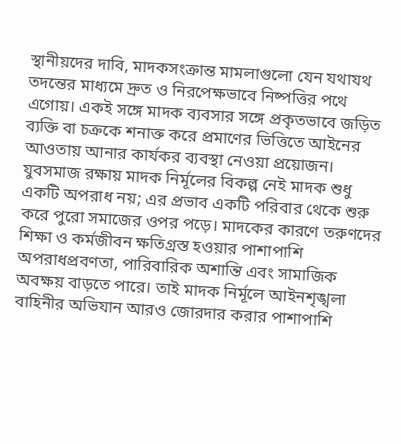স্থানীয়দের দাবি, মাদকসংক্রান্ত মামলাগুলো যেন যথাযথ তদন্তের মাধ্যমে দ্রুত ও নিরপেক্ষভাবে নিষ্পত্তির পথে এগোয়। একই সঙ্গে মাদক ব্যবসার সঙ্গে প্রকৃতভাবে জড়িত ব্যক্তি বা চক্রকে শনাক্ত করে প্রমাণের ভিত্তিতে আইনের আওতায় আনার কার্যকর ব্যবস্থা নেওয়া প্রয়োজন। যুবসমাজ রক্ষায় মাদক নির্মূলের বিকল্প নেই মাদক শুধু একটি অপরাধ নয়; এর প্রভাব একটি পরিবার থেকে শুরু করে পুরো সমাজের ওপর পড়ে। মাদকের কারণে তরুণদের শিক্ষা ও কর্মজীবন ক্ষতিগ্রস্ত হওয়ার পাশাপাশি অপরাধপ্রবণতা, পারিবারিক অশান্তি এবং সামাজিক অবক্ষয় বাড়তে পারে। তাই মাদক নির্মূলে আইনশৃঙ্খলা বাহিনীর অভিযান আরও জোরদার করার পাশাপাশি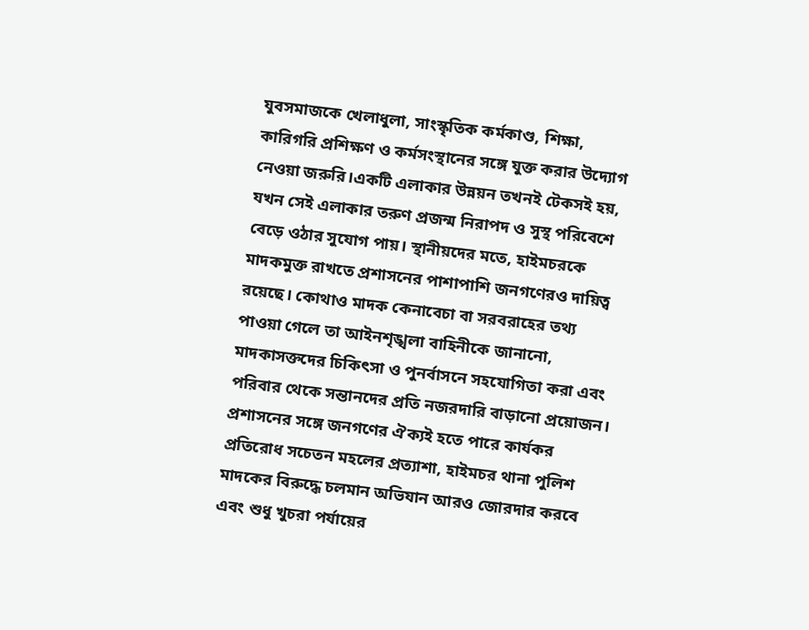যুবসমাজকে খেলাধুলা, সাংস্কৃতিক কর্মকাণ্ড, শিক্ষা, কারিগরি প্রশিক্ষণ ও কর্মসংস্থানের সঙ্গে যুক্ত করার উদ্যোগ নেওয়া জরুরি।একটি এলাকার উন্নয়ন তখনই টেকসই হয়, যখন সেই এলাকার তরুণ প্রজন্ম নিরাপদ ও সুস্থ পরিবেশে বেড়ে ওঠার সুযোগ পায়। স্থানীয়দের মতে, হাইমচরকে মাদকমুক্ত রাখতে প্রশাসনের পাশাপাশি জনগণেরও দায়িত্ব রয়েছে। কোথাও মাদক কেনাবেচা বা সরবরাহের তথ্য পাওয়া গেলে তা আইনশৃঙ্খলা বাহিনীকে জানানো, মাদকাসক্তদের চিকিৎসা ও পুনর্বাসনে সহযোগিতা করা এবং পরিবার থেকে সন্তানদের প্রতি নজরদারি বাড়ানো প্রয়োজন। প্রশাসনের সঙ্গে জনগণের ঐক্যই হতে পারে কার্যকর প্রতিরোধ সচেতন মহলের প্রত্যাশা, হাইমচর থানা পুলিশ মাদকের বিরুদ্ধে চলমান অভিযান আরও জোরদার করবে এবং শুধু খুচরা পর্যায়ের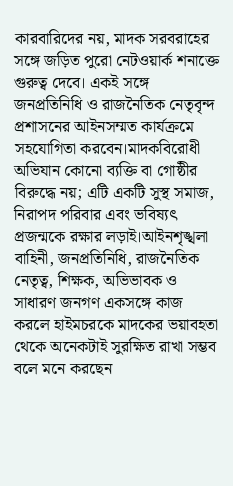কারবারিদের নয়, মাদক সরবরাহের সঙ্গে জড়িত পুরো নেটওয়ার্ক শনাক্তে গুরুত্ব দেবে। একই সঙ্গে জনপ্রতিনিধি ও রাজনৈতিক নেতৃবৃন্দ প্রশাসনের আইনসম্মত কার্যক্রমে সহযোগিতা করবেন।মাদকবিরোধী অভিযান কোনো ব্যক্তি বা গোষ্ঠীর বিরুদ্ধে নয়; এটি একটি সুস্থ সমাজ, নিরাপদ পরিবার এবং ভবিষ্যৎ প্রজন্মকে রক্ষার লড়াই।আইনশৃঙ্খলা বাহিনী, জনপ্রতিনিধি, রাজনৈতিক নেতৃত্ব, শিক্ষক, অভিভাবক ও সাধারণ জনগণ একসঙ্গে কাজ করলে হাইমচরকে মাদকের ভয়াবহতা থেকে অনেকটাই সুরক্ষিত রাখা সম্ভব বলে মনে করছেন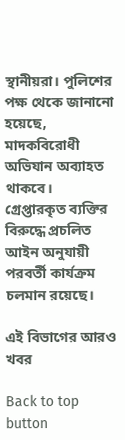স্থানীয়রা। পুলিশের পক্ষ থেকে জানানো হয়েছে, মাদকবিরোধী অভিযান অব্যাহত থাকবে। গ্রেপ্তারকৃত ব্যক্তির বিরুদ্ধে প্রচলিত আইন অনুযায়ী পরবর্তী কার্যক্রম চলমান রয়েছে।

এই বিভাগের আরও খবর

Back to top button